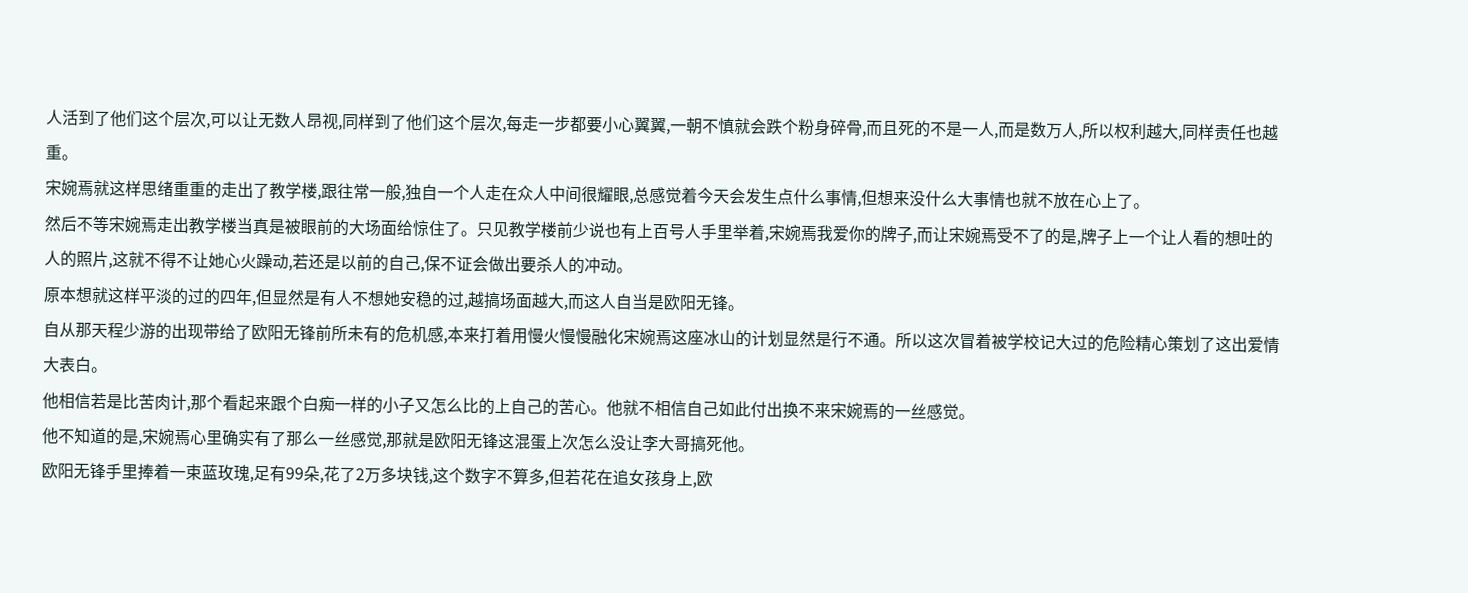人活到了他们这个层次,可以让无数人昂视,同样到了他们这个层次,每走一步都要小心翼翼,一朝不慎就会跌个粉身碎骨,而且死的不是一人,而是数万人,所以权利越大,同样责任也越重。
宋婉焉就这样思绪重重的走出了教学楼,跟往常一般,独自一个人走在众人中间很耀眼,总感觉着今天会发生点什么事情,但想来没什么大事情也就不放在心上了。
然后不等宋婉焉走出教学楼当真是被眼前的大场面给惊住了。只见教学楼前少说也有上百号人手里举着,宋婉焉我爱你的牌子,而让宋婉焉受不了的是,牌子上一个让人看的想吐的人的照片,这就不得不让她心火躁动,若还是以前的自己,保不证会做出要杀人的冲动。
原本想就这样平淡的过的四年,但显然是有人不想她安稳的过,越搞场面越大,而这人自当是欧阳无锋。
自从那天程少游的出现带给了欧阳无锋前所未有的危机感,本来打着用慢火慢慢融化宋婉焉这座冰山的计划显然是行不通。所以这次冒着被学校记大过的危险精心策划了这出爱情大表白。
他相信若是比苦肉计,那个看起来跟个白痴一样的小子又怎么比的上自己的苦心。他就不相信自己如此付出换不来宋婉焉的一丝感觉。
他不知道的是,宋婉焉心里确实有了那么一丝感觉,那就是欧阳无锋这混蛋上次怎么没让李大哥搞死他。
欧阳无锋手里捧着一束蓝玫瑰,足有99朵,花了2万多块钱,这个数字不算多,但若花在追女孩身上,欧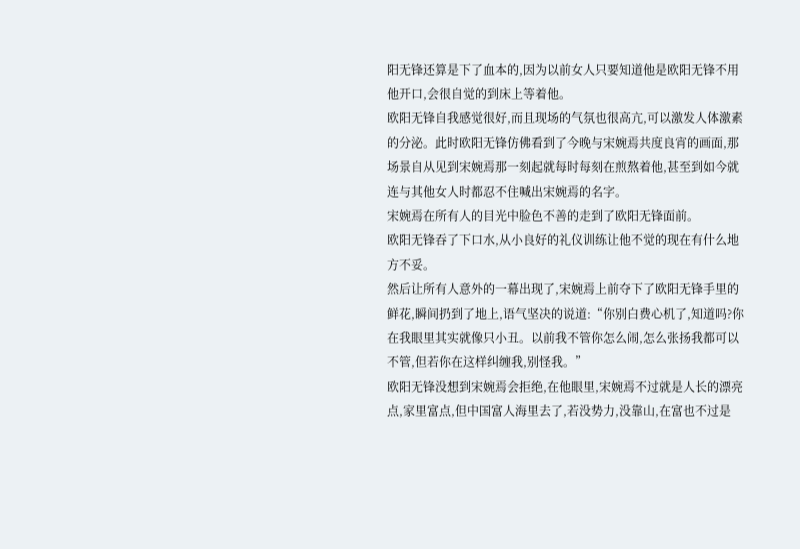阳无锋还算是下了血本的,因为以前女人只要知道他是欧阳无锋不用他开口,会很自觉的到床上等着他。
欧阳无锋自我感觉很好,而且现场的气氛也很高亢,可以激发人体激素的分泌。此时欧阳无锋仿佛看到了今晚与宋婉焉共度良宵的画面,那场景自从见到宋婉焉那一刻起就每时每刻在煎熬着他,甚至到如今就连与其他女人时都忍不住喊出宋婉焉的名字。
宋婉焉在所有人的目光中脸色不善的走到了欧阳无锋面前。
欧阳无锋吞了下口水,从小良好的礼仪训练让他不觉的现在有什么地方不妥。
然后让所有人意外的一幕出现了,宋婉焉上前夺下了欧阳无锋手里的鲜花,瞬间扔到了地上,语气坚决的说道:“你别白费心机了,知道吗?你在我眼里其实就像只小丑。以前我不管你怎么闹,怎么张扬我都可以不管,但若你在这样纠缠我,别怪我。”
欧阳无锋没想到宋婉焉会拒绝,在他眼里,宋婉焉不过就是人长的漂亮点,家里富点,但中国富人海里去了,若没势力,没靠山,在富也不过是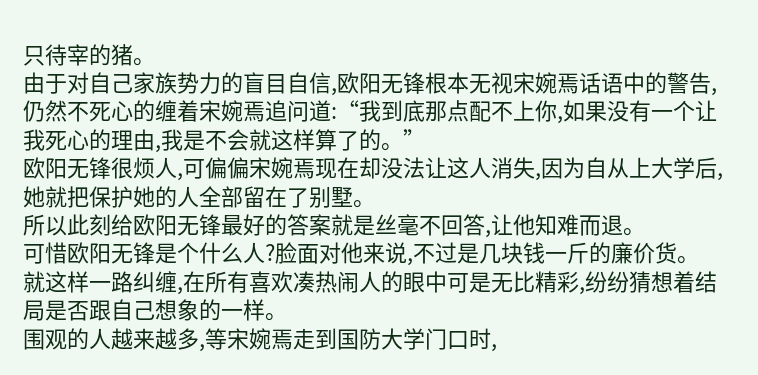只待宰的猪。
由于对自己家族势力的盲目自信,欧阳无锋根本无视宋婉焉话语中的警告,仍然不死心的缠着宋婉焉追问道:“我到底那点配不上你,如果没有一个让我死心的理由,我是不会就这样算了的。”
欧阳无锋很烦人,可偏偏宋婉焉现在却没法让这人消失,因为自从上大学后,她就把保护她的人全部留在了别墅。
所以此刻给欧阳无锋最好的答案就是丝毫不回答,让他知难而退。
可惜欧阳无锋是个什么人?脸面对他来说,不过是几块钱一斤的廉价货。
就这样一路纠缠,在所有喜欢凑热闹人的眼中可是无比精彩,纷纷猜想着结局是否跟自己想象的一样。
围观的人越来越多,等宋婉焉走到国防大学门口时,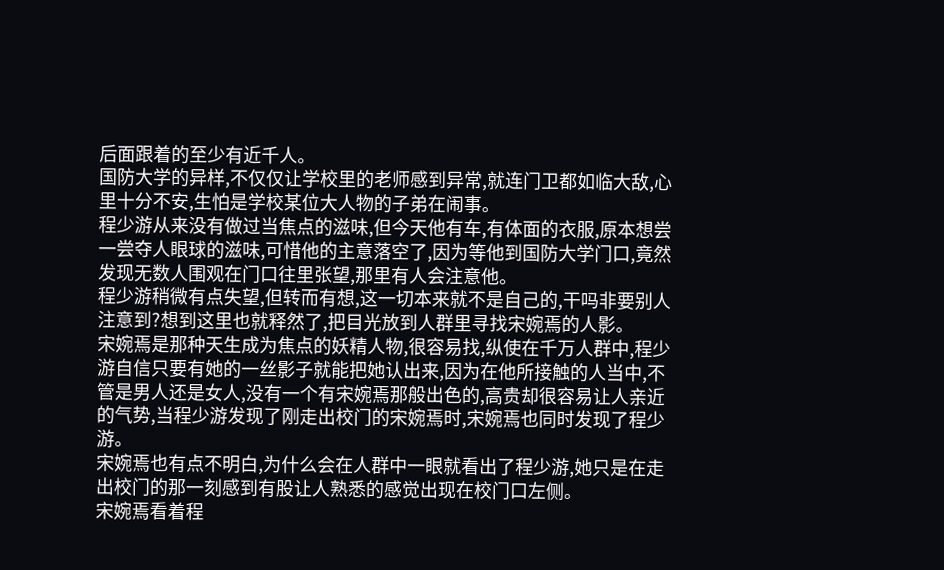后面跟着的至少有近千人。
国防大学的异样,不仅仅让学校里的老师感到异常,就连门卫都如临大敌,心里十分不安,生怕是学校某位大人物的子弟在闹事。
程少游从来没有做过当焦点的滋味,但今天他有车,有体面的衣服,原本想尝一尝夺人眼球的滋味,可惜他的主意落空了,因为等他到国防大学门口,竟然发现无数人围观在门口往里张望,那里有人会注意他。
程少游稍微有点失望,但转而有想,这一切本来就不是自己的,干吗非要别人注意到?想到这里也就释然了,把目光放到人群里寻找宋婉焉的人影。
宋婉焉是那种天生成为焦点的妖精人物,很容易找,纵使在千万人群中,程少游自信只要有她的一丝影子就能把她认出来,因为在他所接触的人当中,不管是男人还是女人,没有一个有宋婉焉那般出色的,高贵却很容易让人亲近的气势,当程少游发现了刚走出校门的宋婉焉时,宋婉焉也同时发现了程少游。
宋婉焉也有点不明白,为什么会在人群中一眼就看出了程少游,她只是在走出校门的那一刻感到有股让人熟悉的感觉出现在校门口左侧。
宋婉焉看着程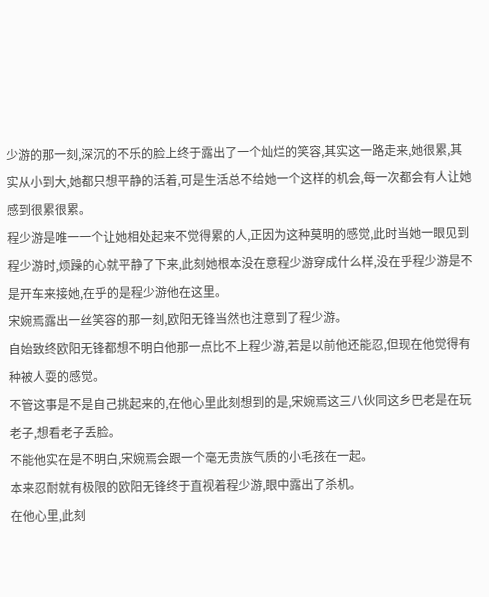少游的那一刻,深沉的不乐的脸上终于露出了一个灿烂的笑容,其实这一路走来,她很累,其实从小到大,她都只想平静的活着,可是生活总不给她一个这样的机会,每一次都会有人让她感到很累很累。
程少游是唯一一个让她相处起来不觉得累的人,正因为这种莫明的感觉,此时当她一眼见到程少游时,烦躁的心就平静了下来,此刻她根本没在意程少游穿成什么样,没在乎程少游是不是开车来接她,在乎的是程少游他在这里。
宋婉焉露出一丝笑容的那一刻,欧阳无锋当然也注意到了程少游。
自始致终欧阳无锋都想不明白他那一点比不上程少游,若是以前他还能忍,但现在他觉得有种被人耍的感觉。
不管这事是不是自己挑起来的,在他心里此刻想到的是,宋婉焉这三八伙同这乡巴老是在玩老子,想看老子丢脸。
不能他实在是不明白,宋婉焉会跟一个毫无贵族气质的小毛孩在一起。
本来忍耐就有极限的欧阳无锋终于直视着程少游,眼中露出了杀机。
在他心里,此刻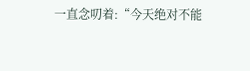一直念叨着:“今天绝对不能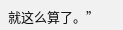就这么算了。”